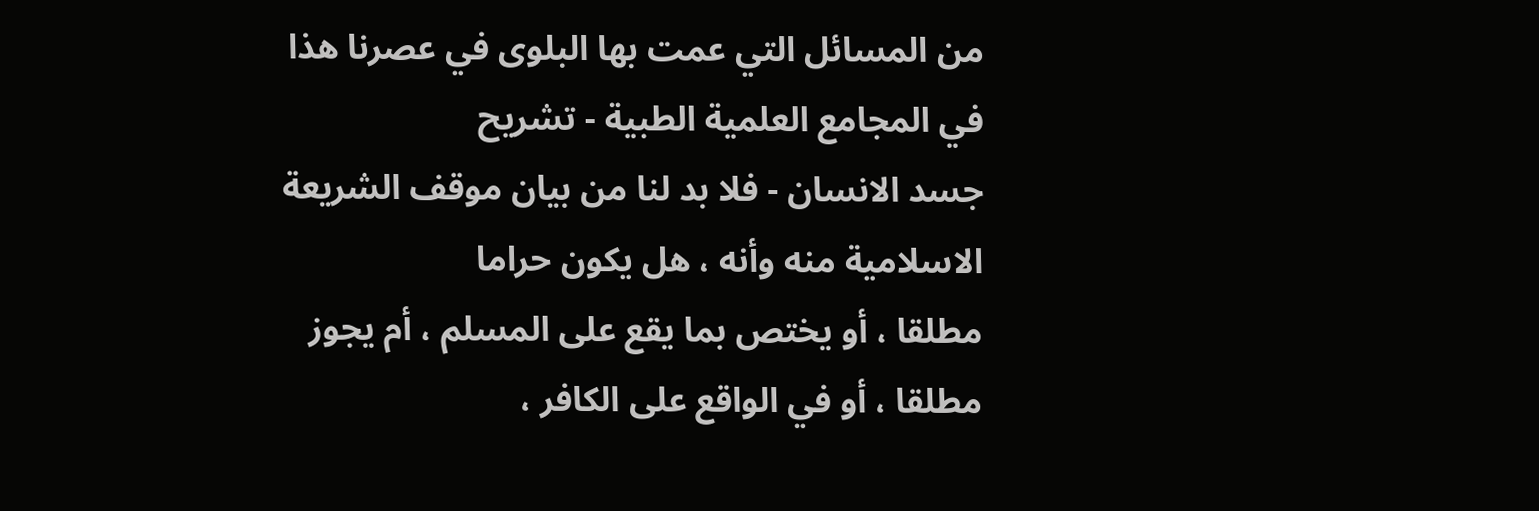من المسائل التي عمت بها البلوى في عصرنا هذا في المجامع العلمية الطبية - تشريح
جسد الانسان - فلا بد لنا من بيان موقف الشريعة الاسلامية منه وأنه ، هل يكون حراما
مطلقا ، أو يختص بما يقع على المسلم ، أم يجوز مطلقا ، أو في الواقع على الكافر ،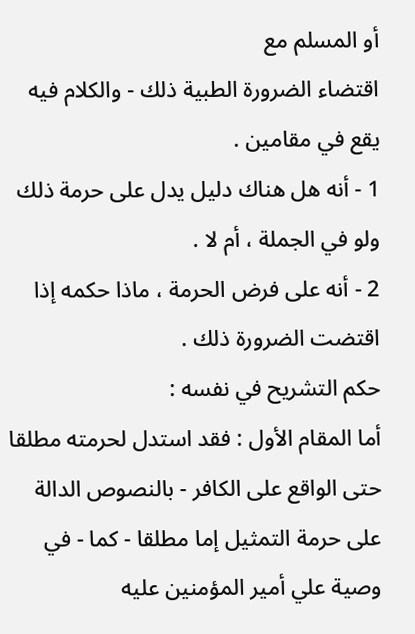أو المسلم مع
اقتضاء الضرورة الطبية ذلك - والكلام فيه يقع في مقامين .
1 - أنه هل هناك دليل يدل على حرمة ذلك ولو في الجملة ، أم لا .
2 - أنه على فرض الحرمة ، ماذا حكمه إذا اقتضت الضرورة ذلك .
حكم التشريح في نفسه :
أما المقام الأول : فقد استدل لحرمته مطلقا حتى الواقع على الكافر - بالنصوص الدالة
على حرمة التمثيل إما مطلقا - كما - في وصية علي أمير المؤمنين عليه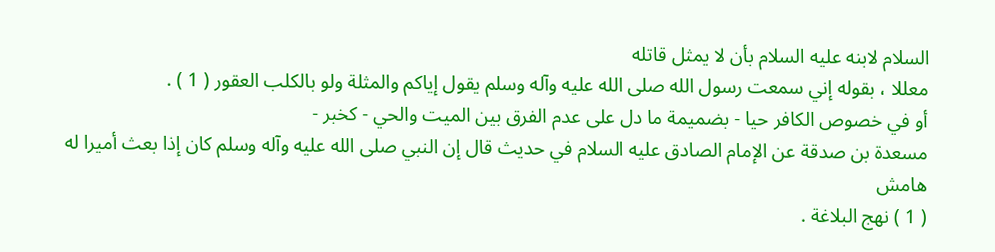السلام لابنه عليه السلام بأن لا يمثل قاتله
معللا ، بقوله إني سمعت رسول الله صلى الله عليه وآله وسلم يقول إياكم والمثلة ولو بالكلب العقور ( 1 ) .
أو في خصوص الكافر حيا - بضميمة ما دل على عدم الفرق بين الميت والحي - كخبر -
مسعدة بن صدقة عن الإمام الصادق عليه السلام في حديث قال إن النبي صلى الله عليه وآله وسلم كان إذا بعث أميرا له
هامش
( 1 ) نهج البلاغة .